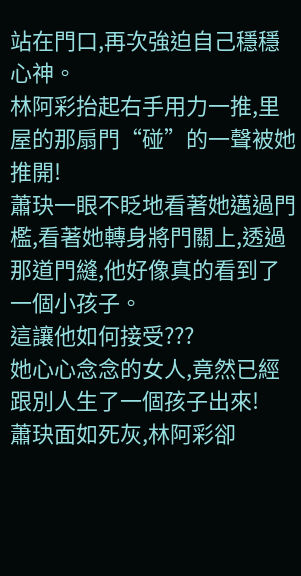站在門口,再次強迫自己穩穩心神。
林阿彩抬起右手用力一推,里屋的那扇門“碰”的一聲被她推開!
蕭玦一眼不眨地看著她邁過門檻,看著她轉身將門關上,透過那道門縫,他好像真的看到了一個小孩子。
這讓他如何接受???
她心心念念的女人,竟然已經跟別人生了一個孩子出來!
蕭玦面如死灰,林阿彩卻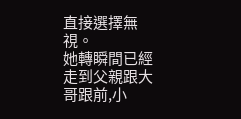直接選擇無視。
她轉瞬間已經走到父親跟大哥跟前,小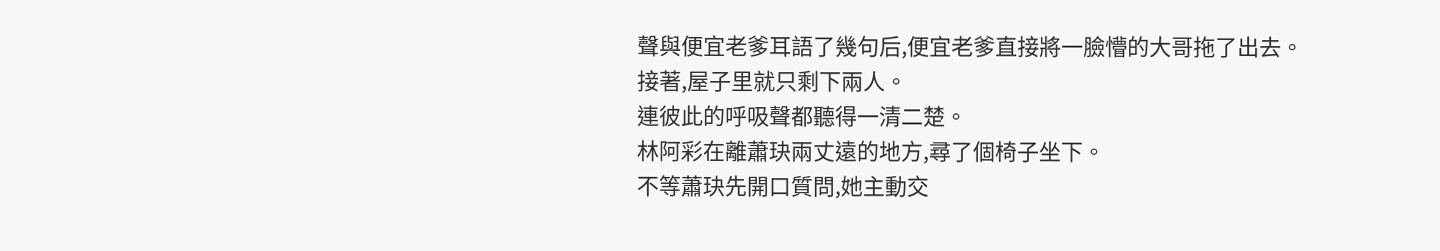聲與便宜老爹耳語了幾句后,便宜老爹直接將一臉懵的大哥拖了出去。
接著,屋子里就只剩下兩人。
連彼此的呼吸聲都聽得一清二楚。
林阿彩在離蕭玦兩丈遠的地方,尋了個椅子坐下。
不等蕭玦先開口質問,她主動交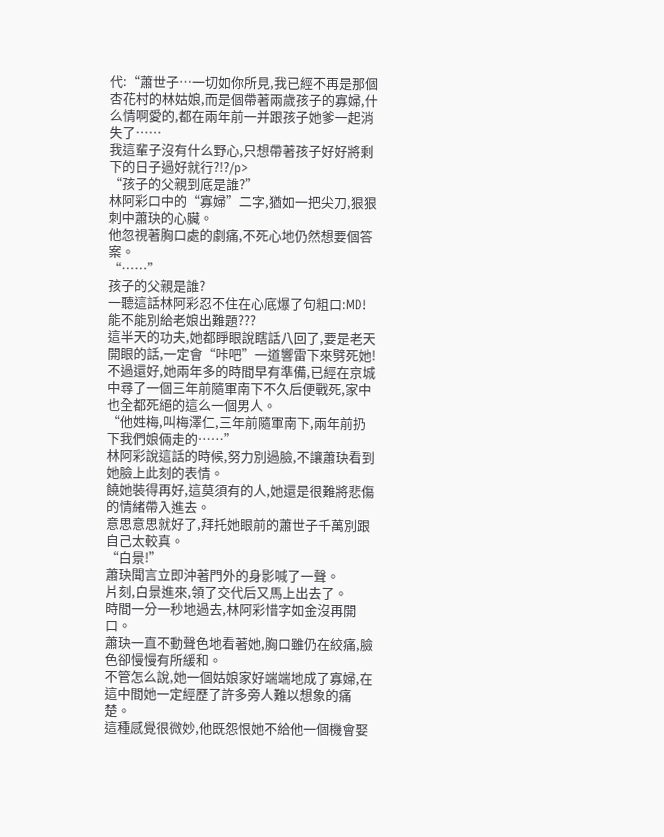代:“蕭世子…一切如你所見,我已經不再是那個杏花村的林姑娘,而是個帶著兩歲孩子的寡婦,什么情啊愛的,都在兩年前一并跟孩子她爹一起消失了……
我這輩子沒有什么野心,只想帶著孩子好好將剩下的日子過好就行?!?/p>
“孩子的父親到底是誰?”
林阿彩口中的“寡婦”二字,猶如一把尖刀,狠狠刺中蕭玦的心臟。
他忽視著胸口處的劇痛,不死心地仍然想要個答案。
“……”
孩子的父親是誰?
一聽這話林阿彩忍不住在心底爆了句粗口:MD!
能不能別給老娘出難題???
這半天的功夫,她都睜眼說瞎話八回了,要是老天開眼的話,一定會“咔吧”一道響雷下來劈死她!
不過還好,她兩年多的時間早有準備,已經在京城中尋了一個三年前隨軍南下不久后便戰死,家中也全都死絕的這么一個男人。
“他姓梅,叫梅澤仁,三年前隨軍南下,兩年前扔下我們娘倆走的……”
林阿彩說這話的時候,努力別過臉,不讓蕭玦看到她臉上此刻的表情。
饒她裝得再好,這莫須有的人,她還是很難將悲傷的情緒帶入進去。
意思意思就好了,拜托她眼前的蕭世子千萬別跟自己太較真。
“白景!”
蕭玦聞言立即沖著門外的身影喊了一聲。
片刻,白景進來,領了交代后又馬上出去了。
時間一分一秒地過去,林阿彩惜字如金沒再開口。
蕭玦一直不動聲色地看著她,胸口雖仍在絞痛,臉色卻慢慢有所緩和。
不管怎么說,她一個姑娘家好端端地成了寡婦,在這中間她一定經歷了許多旁人難以想象的痛楚。
這種感覺很微妙,他既怨恨她不給他一個機會娶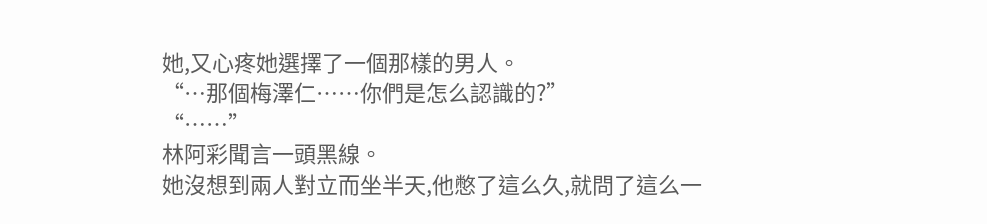她,又心疼她選擇了一個那樣的男人。
“…那個梅澤仁……你們是怎么認識的?”
“……”
林阿彩聞言一頭黑線。
她沒想到兩人對立而坐半天,他憋了這么久,就問了這么一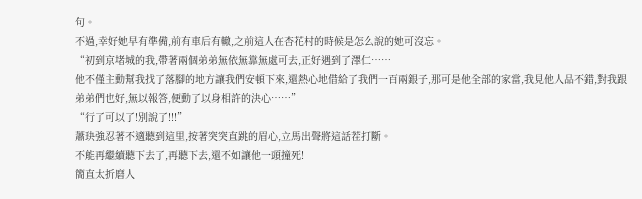句。
不過,幸好她早有準備,前有車后有轍,之前這人在杏花村的時候是怎么說的她可沒忘。
“初到京堵城的我,帶著兩個弟弟無依無靠無處可去,正好遇到了澤仁……
他不僅主動幫我找了落腳的地方讓我們安頓下來,還熱心地借給了我們一百兩銀子,那可是他全部的家當,我見他人品不錯,對我跟弟弟們也好,無以報答,便動了以身相許的決心……”
“行了可以了!別說了!!!”
蕭玦強忍著不適聽到這里,按著突突直跳的眉心,立馬出聲將這話茬打斷。
不能再繼續聽下去了,再聽下去,還不如讓他一頭撞死!
簡直太折磨人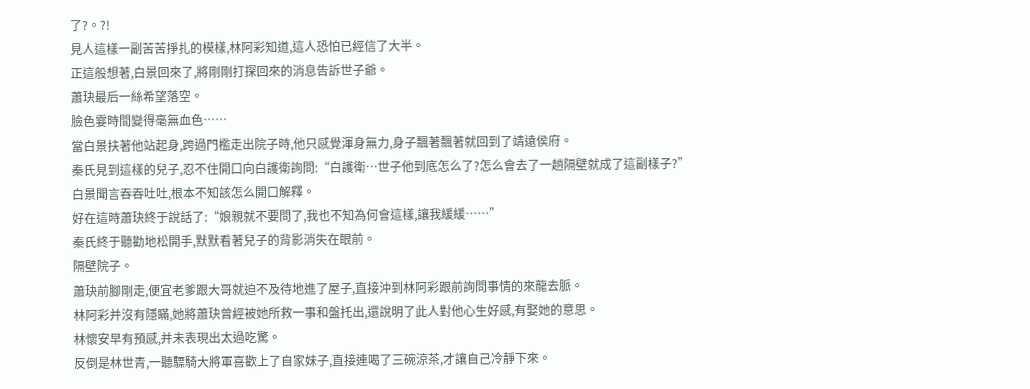了?。?!
見人這樣一副苦苦掙扎的模樣,林阿彩知道,這人恐怕已經信了大半。
正這般想著,白景回來了,將剛剛打探回來的消息告訴世子爺。
蕭玦最后一絲希望落空。
臉色霎時間變得毫無血色……
當白景扶著他站起身,跨過門檻走出院子時,他只感覺渾身無力,身子飄著飄著就回到了靖遠侯府。
秦氏見到這樣的兒子,忍不住開口向白護衛詢問:“白護衛…世子他到底怎么了?怎么會去了一趟隔壁就成了這副樣子?”
白景聞言吞吞吐吐,根本不知該怎么開口解釋。
好在這時蕭玦終于說話了:“娘親就不要問了,我也不知為何會這樣,讓我緩緩……”
秦氏終于聽勸地松開手,默默看著兒子的背影消失在眼前。
隔壁院子。
蕭玦前腳剛走,便宜老爹跟大哥就迫不及待地進了屋子,直接沖到林阿彩跟前詢問事情的來龍去脈。
林阿彩并沒有隱瞞,她將蕭玦曾經被她所救一事和盤托出,還說明了此人對他心生好感,有娶她的意思。
林懷安早有預感,并未表現出太過吃驚。
反倒是林世青,一聽驃騎大將軍喜歡上了自家妹子,直接連喝了三碗涼茶,才讓自己冷靜下來。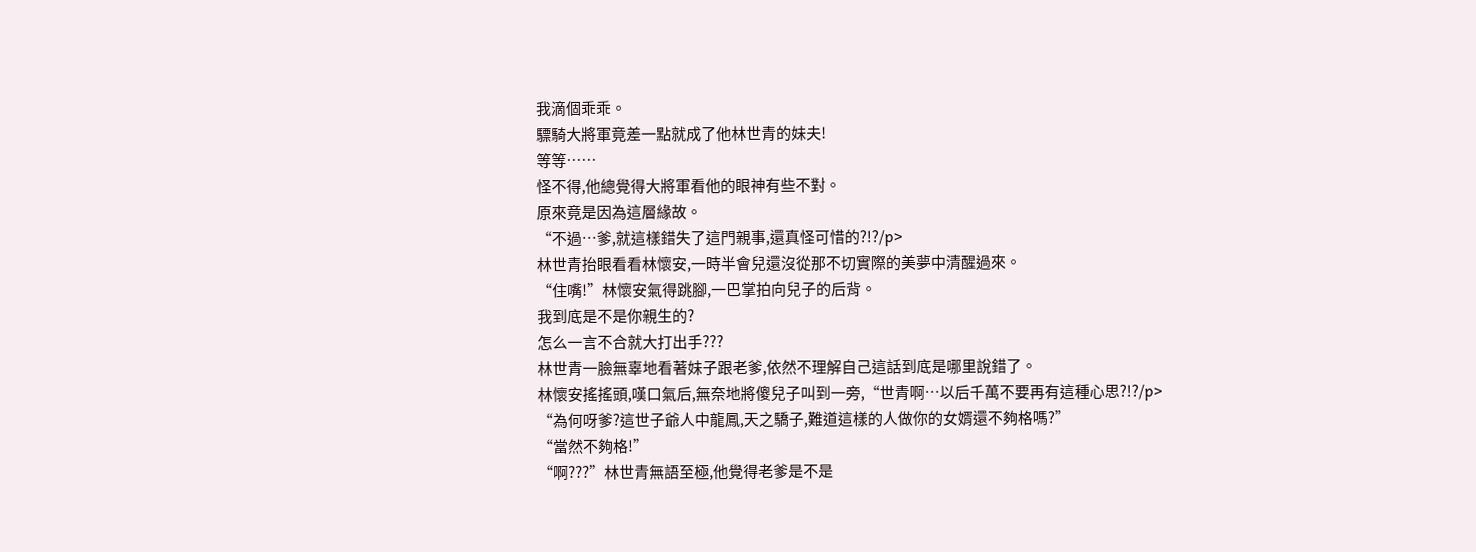我滴個乖乖。
驃騎大將軍竟差一點就成了他林世青的妹夫!
等等……
怪不得,他總覺得大將軍看他的眼神有些不對。
原來竟是因為這層緣故。
“不過…爹,就這樣錯失了這門親事,還真怪可惜的?!?/p>
林世青抬眼看看林懷安,一時半會兒還沒從那不切實際的美夢中清醒過來。
“住嘴!”林懷安氣得跳腳,一巴掌拍向兒子的后背。
我到底是不是你親生的?
怎么一言不合就大打出手???
林世青一臉無辜地看著妹子跟老爹,依然不理解自己這話到底是哪里說錯了。
林懷安搖搖頭,嘆口氣后,無奈地將傻兒子叫到一旁,“世青啊…以后千萬不要再有這種心思?!?/p>
“為何呀爹?這世子爺人中龍鳳,天之驕子,難道這樣的人做你的女婿還不夠格嗎?”
“當然不夠格!”
“啊???”林世青無語至極,他覺得老爹是不是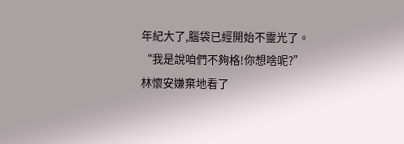年紀大了,腦袋已經開始不靈光了。
“我是說咱們不夠格!你想啥呢?”林懷安嫌棄地看了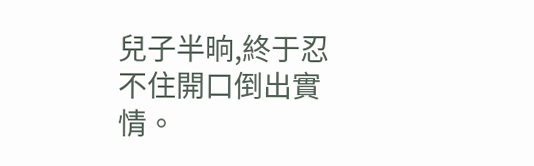兒子半晌,終于忍不住開口倒出實情。